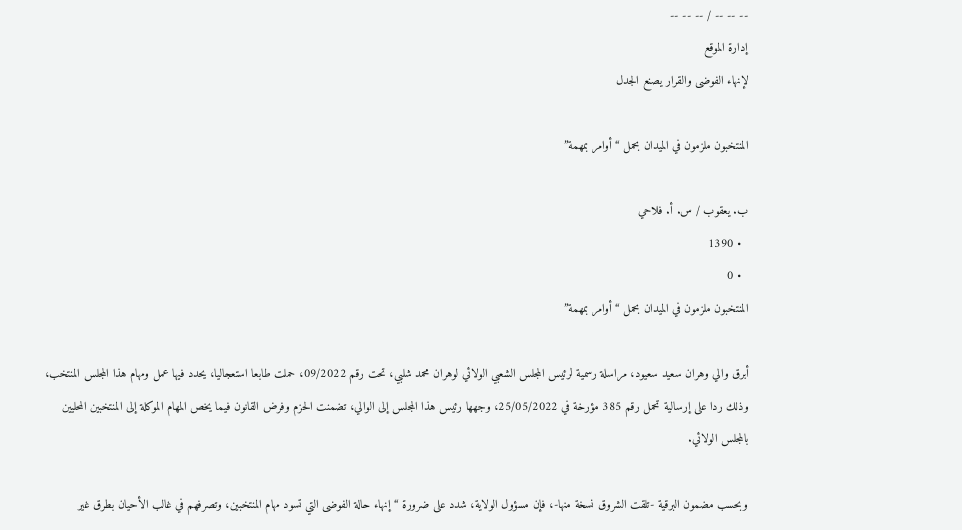-- -- -- / -- -- --
إدارة الموقع
لإنهاء الفوضى والقرار يصنع الجدل

المنتخبون ملزمون في الميدان بحمل “أوامر بمهمة”

ب. يعقوب / س. أ. فلاحي
  • 1390
  • 0
المنتخبون ملزمون في الميدان بحمل “أوامر بمهمة”

أبرق والي وهران سعيد سعيود، مراسلة رسمية لرئيس المجلس الشعبي الولائي لوهران محمد شلبي، تحت رقم 09/2022، حملت طابعا استعجاليا، يحدد فيها عمل ومهام هذا المجلس المنتخب، وذلك ردا على إرسالية تحمل رقم 385 مؤرخة في 25/05/2022، وجهها رئيس هذا المجلس إلى الوالي، تضمنت الحزم وفرض القانون فيما يخص المهام الموكلة إلى المنتخبين المحليين بالمجلس الولائي.

وبحسب مضمون البرقية -تلقت الشروق نسخة منها-، فإن مسؤول الولاية، شدد على ضرورة “إنهاء حالة الفوضى التي تسود مهام المنتخبين، وتصرفهم في غالب الأحيان بطرق غير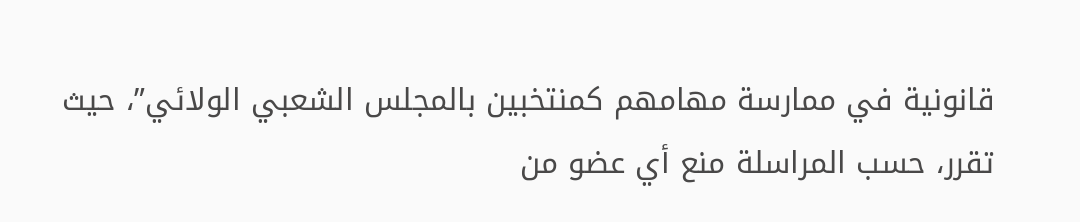قانونية في ممارسة مهامهم كمنتخبين بالمجلس الشعبي الولائي”، حيث تقرر، حسب المراسلة منع أي عضو من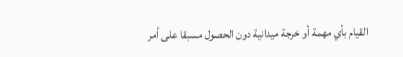القيام بأي مهمة أو خرجة ميدانية دون الحصول مسبقا على أمر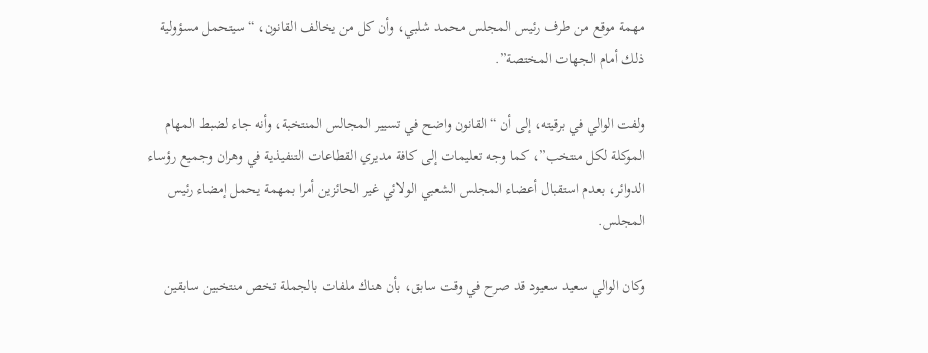مهمة موقع من طرف رئيس المجلس محمد شلبي، وأن كل من يخالف القانون، “سيتحمل مسؤولية ذلك أمام الجهات المختصة”.

ولفت الوالي في برقيته، إلى أن “القانون واضح في تسيير المجالس المنتخبة، وأنه جاء لضبط المهام الموكلة لكل منتخب”، كما وجه تعليمات إلى كافة مديري القطاعات التنفيذية في وهران وجميع رؤساء الدوائر، بعدم استقبال أعضاء المجلس الشعبي الولائي غير الحائزين أمرا بمهمة يحمل إمضاء رئيس المجلس.

وكان الوالي سعيد سعيود قد صرح في وقت سابق، بأن هناك ملفات بالجملة تخص منتخبين سابقين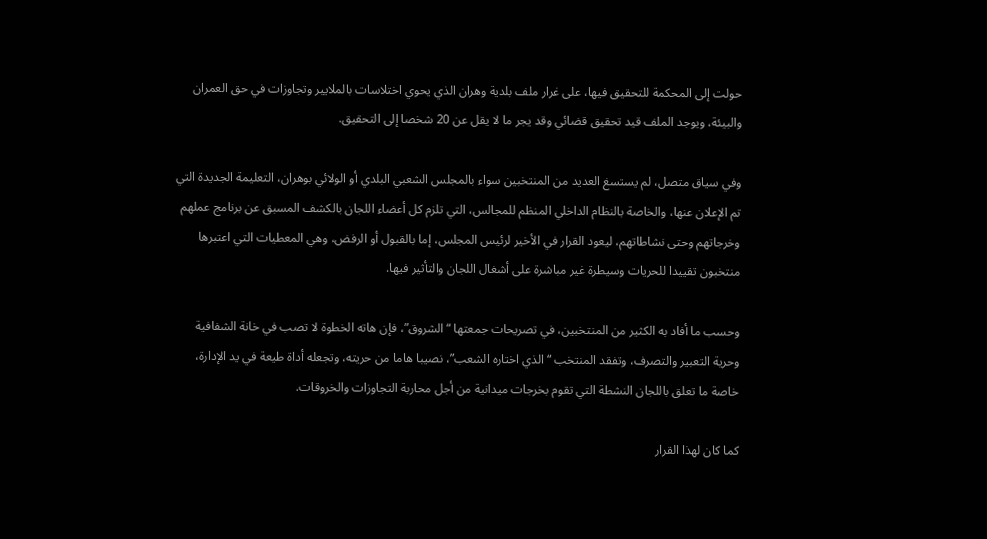حولت إلى المحكمة للتحقيق فيها، على غرار ملف بلدية وهران الذي يحوي اختلاسات بالملايير وتجاوزات في حق العمران والبيئة، ويوجد الملف قيد تحقيق قضائي وقد يجر ما لا يقل عن 20 شخصا إلى التحقيق.

وفي سياق متصل، لم يستسغ العديد من المنتخبين سواء بالمجلس الشعبي البلدي أو الولائي بوهران، التعليمة الجديدة التي تم الإعلان عنها، والخاصة بالنظام الداخلي المنظم للمجالس، التي تلزم كل أعضاء اللجان بالكشف المسبق عن برنامج عملهم وخرجاتهم وحتى نشاطاتهم، ليعود القرار في الأخير لرئيس المجلس، إما بالقبول أو الرفض، وهي المعطيات التي اعتبرها منتخبون تقييدا للحريات وسيطرة غير مباشرة على أشغال اللجان والتأثير فيها.

وحسب ما أفاد به الكثير من المنتخبين، في تصريحات جمعتها “الشروق”، فإن هاته الخطوة لا تصب في خانة الشفافية وحرية التعبير والتصرف، وتفقد المنتخب “الذي اختاره الشعب”، نصيبا هاما من حريته، وتجعله أداة طيعة في يد الإدارة، خاصة ما تعلق باللجان النشطة التي تقوم بخرجات ميدانية من أجل محاربة التجاوزات والخروقات.

كما كان لهذا القرار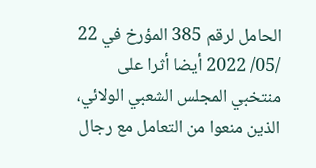الحامل لرقم 385 المؤرخ في 22 /05/ 2022 أيضا أثرا على منتخبي المجلس الشعبي الولائي، الذين منعوا من التعامل مع رجال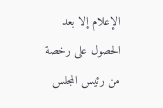الإعلام إلا بعد الحصول على رخصة من رئيس المجلس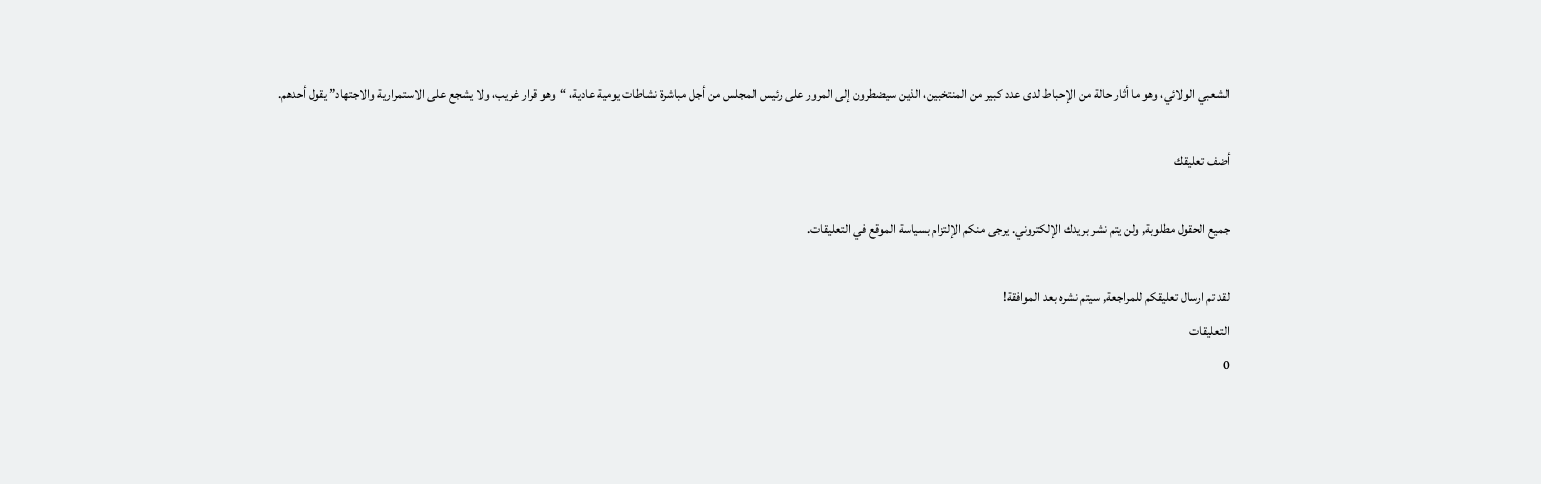الشعبي الولائي، وهو ما أثار حالة من الإحباط لدى عدد كبير من المنتخبين، الذين سيضطرون إلى المرور على رئيس المجلس من أجل مباشرة نشاطات يومية عادية، “وهو قرار غريب، ولا يشجع على الاستمرارية والاجتهاد” يقول أحدهم.

أضف تعليقك

جميع الحقول مطلوبة, ولن يتم نشر بريدك الإلكتروني. يرجى منكم الإلتزام بسياسة الموقع في التعليقات.

لقد تم ارسال تعليقكم للمراجعة, سيتم نشره بعد الموافقة!
التعليقات
0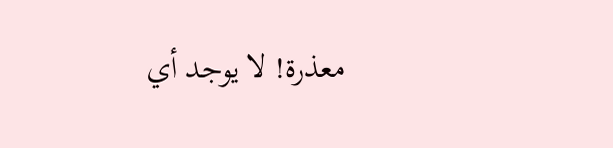معذرة! لا يوجد أي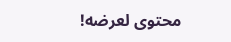محتوى لعرضه!